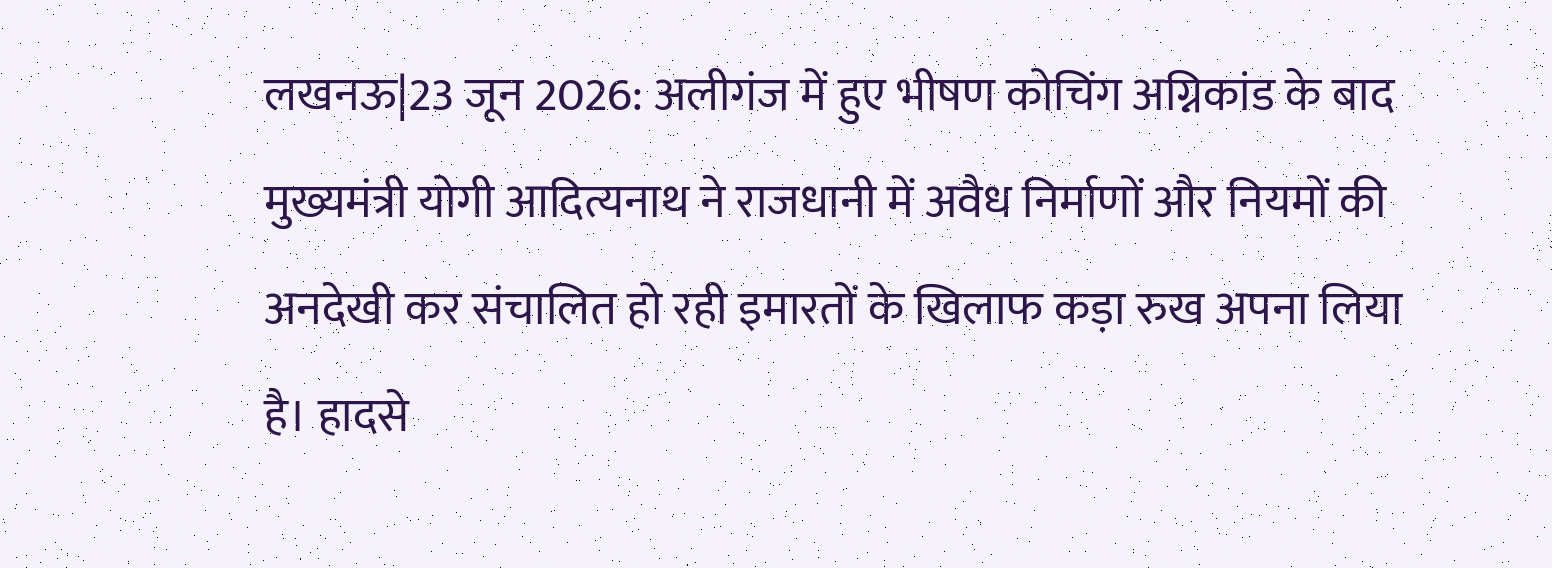लखनऊ|23 जून 2026: अलीगंज में हुए भीषण कोचिंग अग्निकांड के बाद मुख्यमंत्री योगी आदित्यनाथ ने राजधानी में अवैध निर्माणों और नियमों की अनदेखी कर संचालित हो रही इमारतों के खिलाफ कड़ा रुख अपना लिया है। हादसे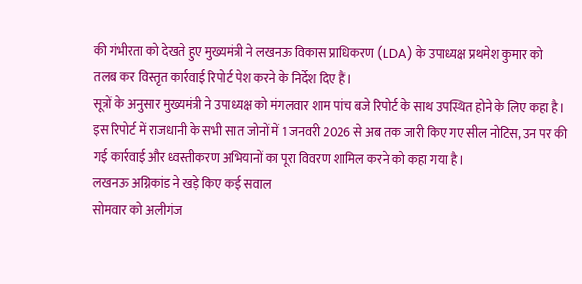की गंभीरता को देखते हुए मुख्यमंत्री ने लखनऊ विकास प्राधिकरण (LDA) के उपाध्यक्ष प्रथमेश कुमार को तलब कर विस्तृत कार्रवाई रिपोर्ट पेश करने के निर्देश दिए हैं।
सूत्रों के अनुसार मुख्यमंत्री ने उपाध्यक्ष को मंगलवार शाम पांच बजे रिपोर्ट के साथ उपस्थित होने के लिए कहा है। इस रिपोर्ट में राजधानी के सभी सात जोनों में 1 जनवरी 2026 से अब तक जारी किए गए सील नोटिस, उन पर की गई कार्रवाई और ध्वस्तीकरण अभियानों का पूरा विवरण शामिल करने को कहा गया है।
लखनऊ अग्निकांड ने खड़े किए कई सवाल
सोमवार को अलीगंज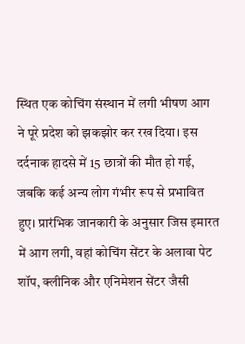स्थित एक कोचिंग संस्थान में लगी भीषण आग ने पूरे प्रदेश को झकझोर कर रख दिया। इस दर्दनाक हादसे में 15 छात्रों की मौत हो गई, जबकि कई अन्य लोग गंभीर रूप से प्रभावित हुए। प्रारंभिक जानकारी के अनुसार जिस इमारत में आग लगी, वहां कोचिंग सेंटर के अलावा पेट शॉप, क्लीनिक और एनिमेशन सेंटर जैसी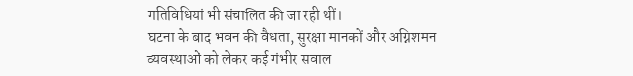गतिविधियां भी संचालित की जा रही थीं।
घटना के बाद भवन की वैधता, सुरक्षा मानकों और अग्निशमन व्यवस्थाओं को लेकर कई गंभीर सवाल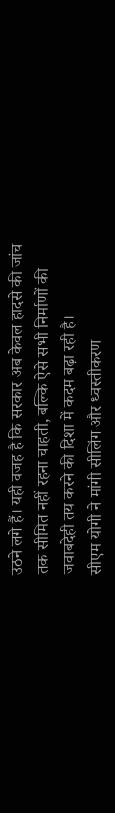उठने लगे हैं। यही वजह है कि सरकार अब केवल हादसे की जांच तक सीमित नहीं रहना चाहती, बल्कि ऐसे सभी निर्माणों की जवाबदेही तय करने की दिशा में कदम बढ़ा रही है।
सीएम योगी ने मांगी सीलिंग और ध्वस्तीकरण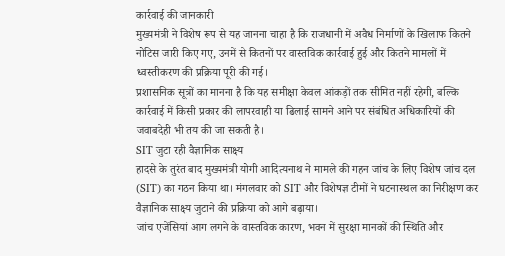कार्रवाई की जानकारी
मुख्यमंत्री ने विशेष रूप से यह जानना चाहा है कि राजधानी में अवैध निर्माणों के खिलाफ कितने नोटिस जारी किए गए, उनमें से कितनों पर वास्तविक कार्रवाई हुई और कितने मामलों में ध्वस्तीकरण की प्रक्रिया पूरी की गई।
प्रशासनिक सूत्रों का मानना है कि यह समीक्षा केवल आंकड़ों तक सीमित नहीं रहेगी, बल्कि कार्रवाई में किसी प्रकार की लापरवाही या ढिलाई सामने आने पर संबंधित अधिकारियों की जवाबदेही भी तय की जा सकती है।
SIT जुटा रही वैज्ञानिक साक्ष्य
हादसे के तुरंत बाद मुख्यमंत्री योगी आदित्यनाथ ने मामले की गहन जांच के लिए विशेष जांच दल (SIT) का गठन किया था। मंगलवार को SIT और विशेषज्ञ टीमों ने घटनास्थल का निरीक्षण कर वैज्ञानिक साक्ष्य जुटाने की प्रक्रिया को आगे बढ़ाया।
जांच एजेंसियां आग लगने के वास्तविक कारण, भवन में सुरक्षा मानकों की स्थिति और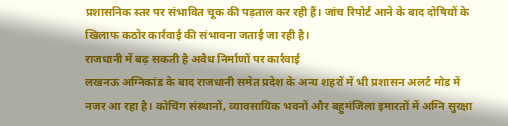प्रशासनिक स्तर पर संभावित चूक की पड़ताल कर रही हैं। जांच रिपोर्ट आने के बाद दोषियों के खिलाफ कठोर कार्रवाई की संभावना जताई जा रही है।
राजधानी में बढ़ सकती है अवैध निर्माणों पर कार्रवाई
लखनऊ अग्निकांड के बाद राजधानी समेत प्रदेश के अन्य शहरों में भी प्रशासन अलर्ट मोड में नजर आ रहा है। कोचिंग संस्थानों, व्यावसायिक भवनों और बहुमंजिला इमारतों में अग्नि सुरक्षा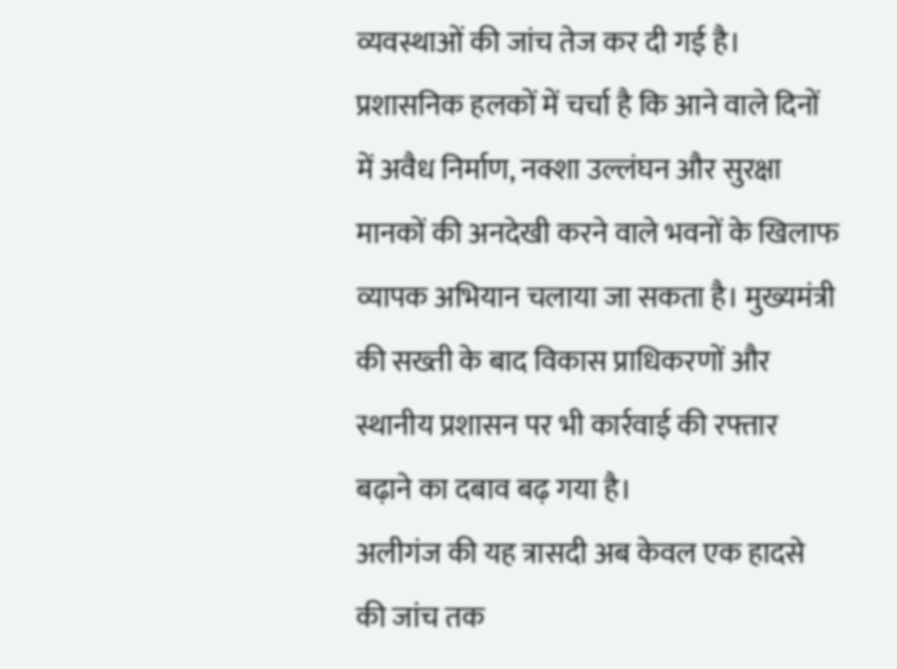व्यवस्थाओं की जांच तेज कर दी गई है।
प्रशासनिक हलकों में चर्चा है कि आने वाले दिनों में अवैध निर्माण, नक्शा उल्लंघन और सुरक्षा मानकों की अनदेखी करने वाले भवनों के खिलाफ व्यापक अभियान चलाया जा सकता है। मुख्यमंत्री की सख्ती के बाद विकास प्राधिकरणों और स्थानीय प्रशासन पर भी कार्रवाई की रफ्तार बढ़ाने का दबाव बढ़ गया है।
अलीगंज की यह त्रासदी अब केवल एक हादसे की जांच तक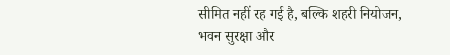सीमित नहीं रह गई है, बल्कि शहरी नियोजन, भवन सुरक्षा और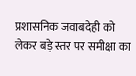प्रशासनिक जवाबदेही को लेकर बड़े स्तर पर समीक्षा का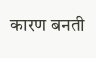कारण बनती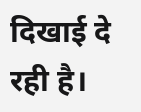दिखाई दे रही है।